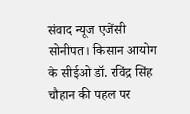संवाद न्यूज एजेंसी
सोनीपत। किसान आयोग के सीईओ डॉ. रविंद्र सिंह चौहान की पहल पर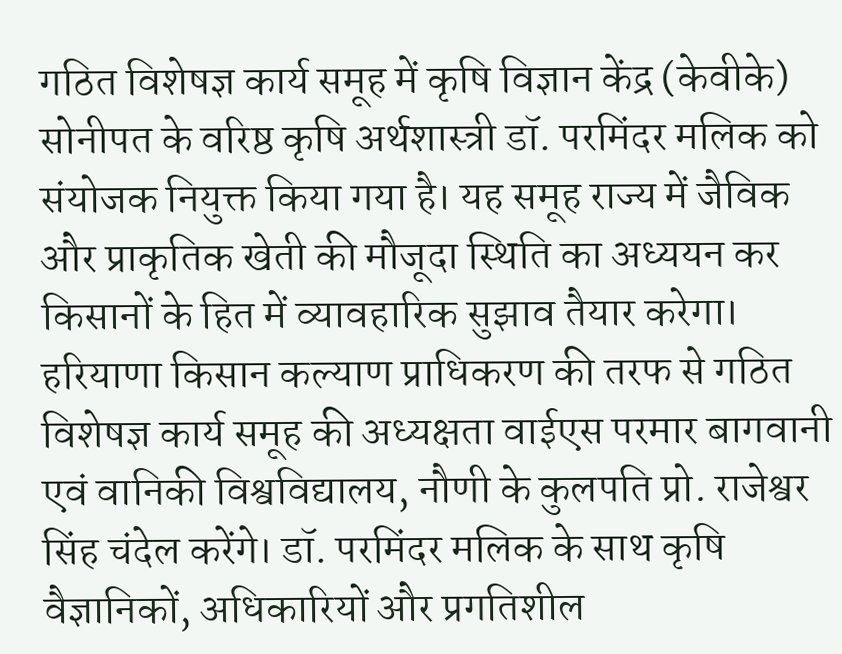गठित विशेषज्ञ कार्य समूह में कृषि विज्ञान केंद्र (केवीके) सोनीपत के वरिष्ठ कृषि अर्थशास्त्री डॉ. परमिंदर मलिक को संयोजक नियुक्त किया गया है। यह समूह राज्य में जैविक और प्राकृतिक खेती की मौजूदा स्थिति का अध्ययन कर किसानों के हित में व्यावहारिक सुझाव तैयार करेगा।
हरियाणा किसान कल्याण प्राधिकरण की तरफ से गठित विशेषज्ञ कार्य समूह की अध्यक्षता वाईएस परमार बागवानी एवं वानिकी विश्वविद्यालय, नौणी के कुलपति प्रो. राजेश्वर सिंह चंदेल करेंगे। डॉ. परमिंदर मलिक के साथ कृषि वैज्ञानिकों, अधिकारियों और प्रगतिशील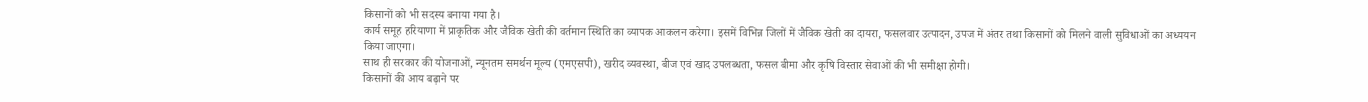किसानों को भी सदस्य बनाया गया है।
कार्य समूह हरियाणा में प्राकृतिक और जैविक खेती की वर्तमान स्थिति का व्यापक आकलन करेगा। इसमें विभिन्न जिलों में जैविक खेती का दायरा, फसलवार उत्पादन, उपज में अंतर तथा किसानों को मिलने वाली सुविधाओं का अध्ययन किया जाएगा।
साथ ही सरकार की योजनाओं, न्यूनतम समर्थन मूल्य (एमएसपी), खरीद व्यवस्था, बीज एवं खाद उपलब्धता, फसल बीमा और कृषि विस्तार सेवाओं की भी समीक्षा होगी।
किसानों की आय बढ़ाने पर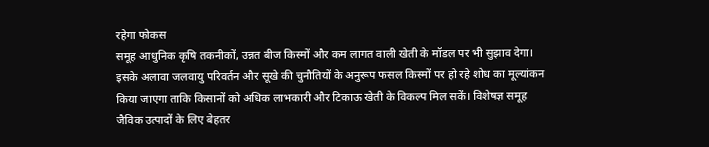रहेगा फोकस
समूह आधुनिक कृषि तकनीकों, उन्नत बीज किस्मों और कम लागत वाली खेती के मॉडल पर भी सुझाव देगा। इसके अलावा जलवायु परिवर्तन और सूखे की चुनौतियों के अनुरूप फसल किस्मों पर हो रहे शोध का मूल्यांकन किया जाएगा ताकि किसानों को अधिक लाभकारी और टिकाऊ खेती के विकल्प मिल सकें। विशेषज्ञ समूह जैविक उत्पादों के लिए बेहतर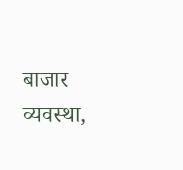बाजार व्यवस्था,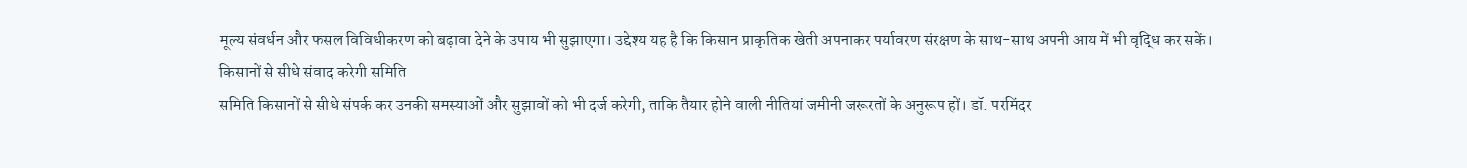मूल्य संवर्धन और फसल विविधीकरण को बढ़ावा देने के उपाय भी सुझाएगा। उद्देश्य यह है कि किसान प्राकृतिक खेती अपनाकर पर्यावरण संरक्षण के साथ-साथ अपनी आय में भी वृद्धि कर सकें।
किसानों से सीधे संवाद करेगी समिति
समिति किसानों से सीधे संपर्क कर उनकी समस्याओं और सुझावों को भी दर्ज करेगी, ताकि तैयार होने वाली नीतियां जमीनी जरूरतों के अनुरूप हों। डॉ. परमिंदर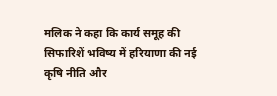मलिक ने कहा कि कार्य समूह की सिफारिशें भविष्य में हरियाणा की नई कृषि नीति और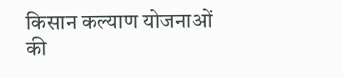किसान कल्याण योजनाओं की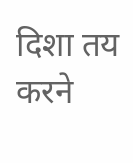दिशा तय करने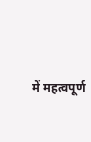में महत्वपूर्ण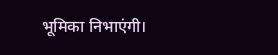भूमिका निभाएंगी।